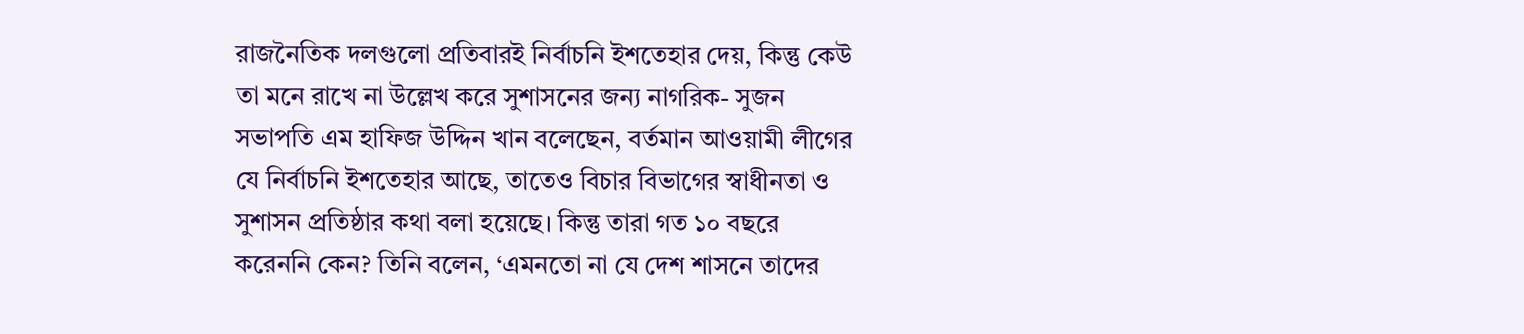রাজনৈতিক দলগুলো প্রতিবারই নির্বাচনি ইশতেহার দেয়, কিন্তু কেউ তা মনে রাখে না উল্লেখ করে সুশাসনের জন্য নাগরিক- সুজন সভাপতি এম হাফিজ উদ্দিন খান বলেছেন, বর্তমান আওয়ামী লীগের যে নির্বাচনি ইশতেহার আছে, তাতেও বিচার বিভাগের স্বাধীনতা ও সুশাসন প্রতিষ্ঠার কথা বলা হয়েছে। কিন্তু তারা গত ১০ বছরে করেননি কেন? তিনি বলেন, ‘এমনতো না যে দেশ শাসনে তাদের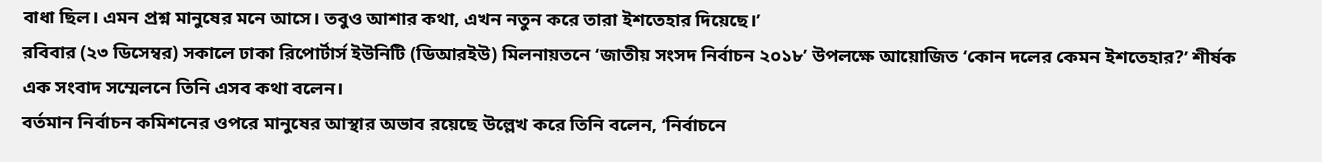বাধা ছিল। এমন প্রশ্ন মানুষের মনে আসে। তবুও আশার কথা, এখন নতুন করে তারা ইশতেহার দিয়েছে।’
রবিবার (২৩ ডিসেম্বর) সকালে ঢাকা রিপোর্টার্স ইউনিটি (ডিআরইউ) মিলনায়তনে ‘জাতীয় সংসদ নির্বাচন ২০১৮’ উপলক্ষে আয়োজিত ‘কোন দলের কেমন ইশতেহার?’ শীর্ষক এক সংবাদ সম্মেলনে তিনি এসব কথা বলেন।
বর্তমান নির্বাচন কমিশনের ওপরে মানুষের আস্থার অভাব রয়েছে উল্লেখ করে তিনি বলেন, ‘নির্বাচনে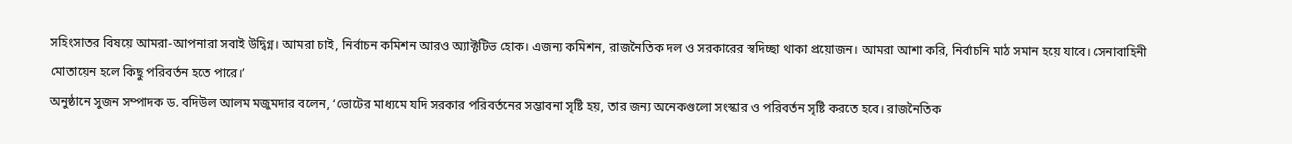সহিংসাতর বিষয়ে আমরা-আপনারা সবাই উদ্বিগ্ন। আমরা চাই, নির্বাচন কমিশন আরও অ্যাক্টটিভ হোক। এজন্য কমিশন, রাজনৈতিক দল ও সরকারের স্বদিচ্ছা থাকা প্রয়োজন। আমরা আশা করি, নির্বাচনি মাঠ সমান হয়ে যাবে। সেনাবাহিনী মোতায়েন হলে কিছু পরিবর্তন হতে পারে।’
অনুষ্ঠানে সুজন সম্পাদক ড. বদিউল আলম মজুমদার বলেন, ‘ভোটের মাধ্যমে যদি সরকার পরিবর্তনের সম্ভাবনা সৃষ্টি হয়, তার জন্য অনেকগুলো সংস্কার ও পরিবর্তন সৃষ্টি করতে হবে। রাজনৈতিক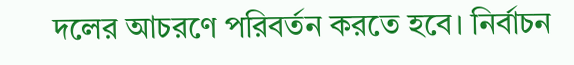দলের আচরণে পরিবর্তন করতে হবে। নির্বাচন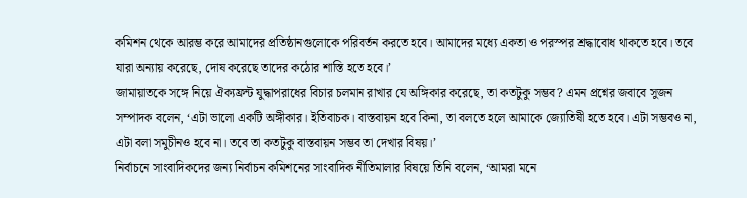কমিশন থেকে আরম্ভ করে আমাদের প্রতিষ্ঠানগুলোকে পরিবর্তন করতে হবে। আমাদের মধ্যে একতা ও পরস্পর শ্রদ্ধাবোধ থাকতে হবে। তবে যারা অন্যায় করেছে, দোষ করেছে তাদের কঠোর শাস্তি হতে হবে।’
জামায়াতকে সঙ্গে নিয়ে ঐক্যফ্রন্ট যুদ্ধাপরাধের বিচার চলমান রাখার যে অঙ্গিকার করেছে, তা কতটুকু সম্ভব? এমন প্রশ্নের জবাবে সুজন সম্পাদক বলেন, ‘এটা ভালো একটি অঙ্গীকার। ইতিবাচক। বাস্তবায়ন হবে কিনা, তা বলতে হলে আমাকে জ্যোতিষী হতে হবে। এটা সম্ভবও না, এটা বলা সমুচীনও হবে না। তবে তা কতটুকু বাস্তবায়ন সম্ভব তা দেখার বিষয়।’
নির্বাচনে সাংবাদিকদের জন্য নির্বাচন কমিশনের সাংবাদিক নীতিমালার বিষয়ে তিনি বলেন, ‘আমরা মনে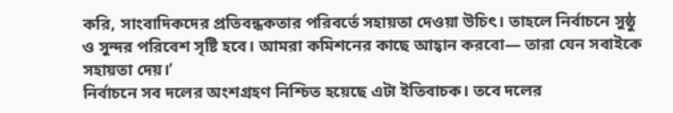করি, সাংবাদিকদের প্রতিবন্ধকতার পরিবর্তে সহায়তা দেওয়া উচিৎ। তাহলে নির্বাচনে সুষ্ঠু ও সুন্দর পরিবেশ সৃষ্টি হবে। আমরা কমিশনের কাছে আহ্বান করবো— তারা যেন সবাইকে সহায়তা দেয়।’
নির্বাচনে সব দলের অংশগ্রহণ নিশ্চিত হয়েছে এটা ইতিবাচক। তবে দলের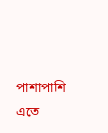পাশাপাশি এতে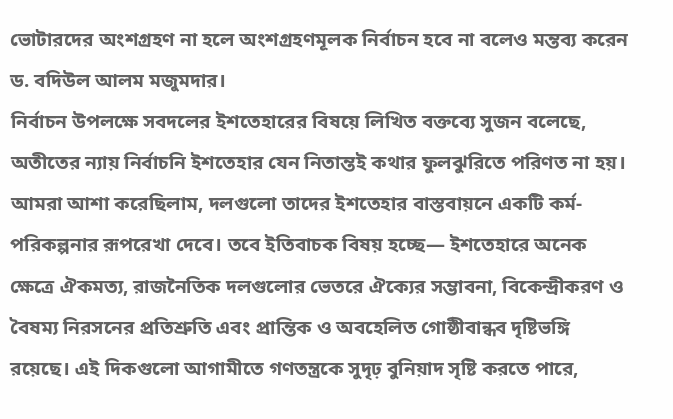ভোটারদের অংশগ্রহণ না হলে অংশগ্রহণমূলক নির্বাচন হবে না বলেও মন্তব্য করেন ড. বদিউল আলম মজুমদার।
নির্বাচন উপলক্ষে সবদলের ইশতেহারের বিষয়ে লিখিত বক্তব্যে সুজন বলেছে, অতীতের ন্যায় নির্বাচনি ইশতেহার যেন নিতান্তই কথার ফুলঝুরিতে পরিণত না হয়। আমরা আশা করেছিলাম, দলগুলো তাদের ইশতেহার বাস্তবায়নে একটি কর্ম-পরিকল্পনার রূপরেখা দেবে। তবে ইতিবাচক বিষয় হচ্ছে— ইশতেহারে অনেক ক্ষেত্রে ঐকমত্য, রাজনৈতিক দলগুলোর ভেতরে ঐক্যের সম্ভাবনা, বিকেন্দ্রীকরণ ও বৈষম্য নিরসনের প্রতিশ্রুতি এবং প্রান্তিক ও অবহেলিত গোষ্ঠীবান্ধব দৃষ্টিভঙ্গি রয়েছে। এই দিকগুলো আগামীতে গণতন্ত্রকে সুদৃঢ় বুনিয়াদ সৃষ্টি করতে পারে,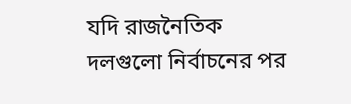যদি রাজনৈতিক দলগুলো নির্বাচনের পর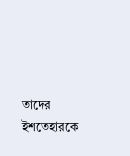তাদের ইশতেহারকে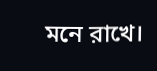মনে রাখে।